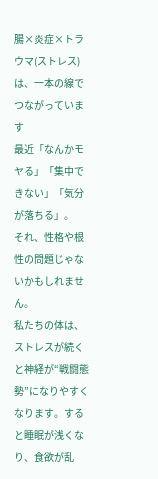腸×炎症×トラウマ(ストレス)は、一本の線でつながっています
最近「なんかモヤる」「集中できない」「気分が落ちる」。
それ、性格や根性の問題じゃないかもしれません。
私たちの体は、ストレスが続くと神経が“戦闘態勢”になりやすくなります。すると睡眠が浅くなり、食欲が乱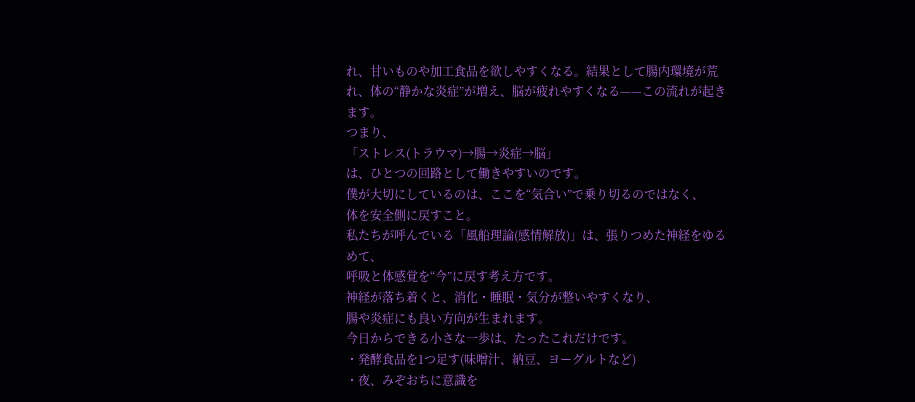れ、甘いものや加工食品を欲しやすくなる。結果として腸内環境が荒れ、体の“静かな炎症”が増え、脳が疲れやすくなる——この流れが起きます。
つまり、
「ストレス(トラウマ)→腸→炎症→脳」
は、ひとつの回路として働きやすいのです。
僕が大切にしているのは、ここを“気合い”で乗り切るのではなく、
体を安全側に戻すこと。
私たちが呼んでいる「風船理論(感情解放)」は、張りつめた神経をゆるめて、
呼吸と体感覚を“今”に戻す考え方です。
神経が落ち着くと、消化・睡眠・気分が整いやすくなり、
腸や炎症にも良い方向が生まれます。
今日からできる小さな一歩は、たったこれだけです。
・発酵食品を1つ足す(味噌汁、納豆、ヨーグルトなど)
・夜、みぞおちに意識を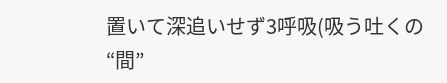置いて深追いせず3呼吸(吸う吐くの“間”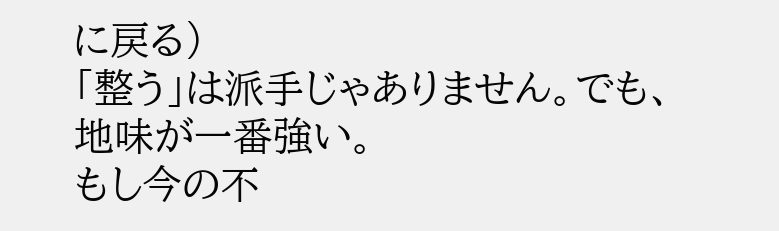に戻る)
「整う」は派手じゃありません。でも、地味が一番強い。
もし今の不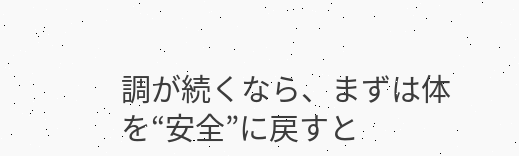調が続くなら、まずは体を“安全”に戻すと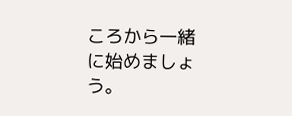ころから一緒に始めましょう。